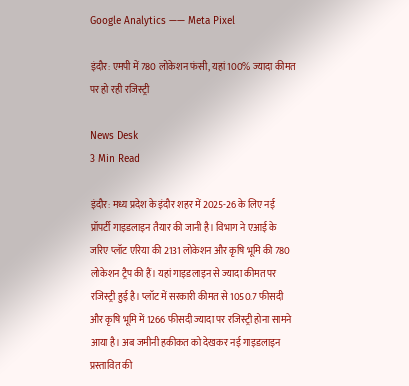Google Analytics —— Meta Pixel

इंदौर: एमपी में 780 लोकेशन फंसी, यहां 100% ज्यादा कीमत पर हो रही रजिस्ट्री

News Desk
3 Min Read

इंदौर: मध्य प्रदेश के इंदौर शहर में 2025-26 के लिए नई प्रॉपर्टी गाइडलाइन तैयार की जानी है। विभाग ने एआई के जरिए प्लॉट एरिया की 2131 लोकेशन और कृषि भूमि की 780 लोकेशन ट्रैप की हैं। यहां गाइडलाइन से ज्यादा कीमत पर रजिस्ट्री हुई है। प्लॉट में सरकारी कीमत से 1050.7 फीसदी और कृषि भूमि में 1266 फीसदी ज्यादा पर रजिस्ट्री होना सामने आया है। अब जमीनी हकीकत को देखकर नई गाइडलाइन प्रस्तावित की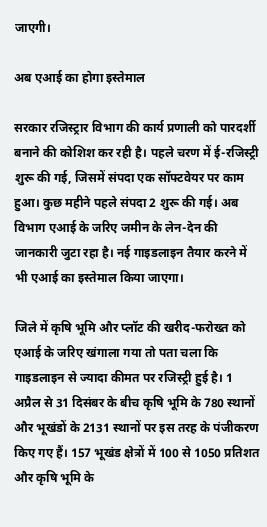जाएगी।

अब एआई का होगा इस्तेमाल

सरकार रजिस्ट्रार विभाग की कार्य प्रणाली को पारदर्शी बनाने की कोशिश कर रही है। पहले चरण में ई-रजिस्ट्री शुरू की गई, जिसमें संपदा एक सॉफ्टवेयर पर काम हुआ। कुछ महीने पहले संपदा 2 शुरू की गई। अब विभाग एआई के जरिए जमीन के लेन-देन की जानकारी जुटा रहा है। नई गाइडलाइन तैयार करने में भी एआई का इस्तेमाल किया जाएगा।

जिले में कृषि भूमि और प्लॉट की खरीद-फरोख्त को एआई के जरिए खंगाला गया तो पता चला कि गाइडलाइन से ज्यादा कीमत पर रजिस्ट्री हुई है। 1 अप्रैल से 31 दिसंबर के बीच कृषि भूमि के 780 स्थानों और भूखंडों के 2131 स्थानों पर इस तरह के पंजीकरण किए गए हैं। 157 भूखंड क्षेत्रों में 100 से 1050 प्रतिशत और कृषि भूमि के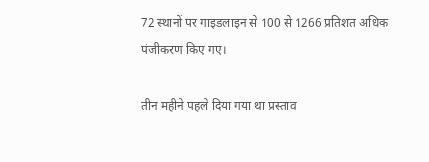72 स्थानों पर गाइडलाइन से 100 से 1266 प्रतिशत अधिक पंजीकरण किए गए।

तीन महीने पहले दिया गया था प्रस्ताव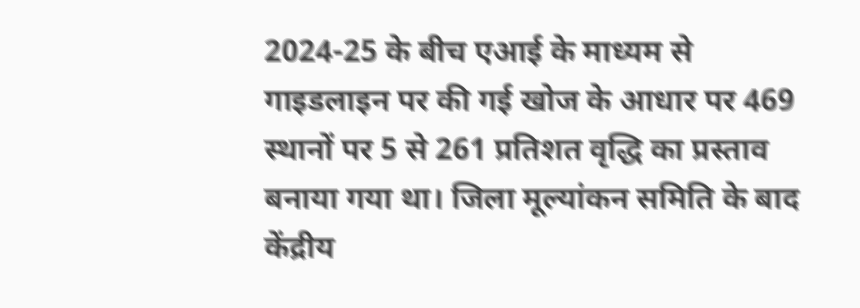2024-25 के बीच एआई के माध्यम से गाइडलाइन पर की गई खोज के आधार पर 469 स्थानों पर 5 से 261 प्रतिशत वृद्धि का प्रस्ताव बनाया गया था। जिला मूल्यांकन समिति के बाद केंद्रीय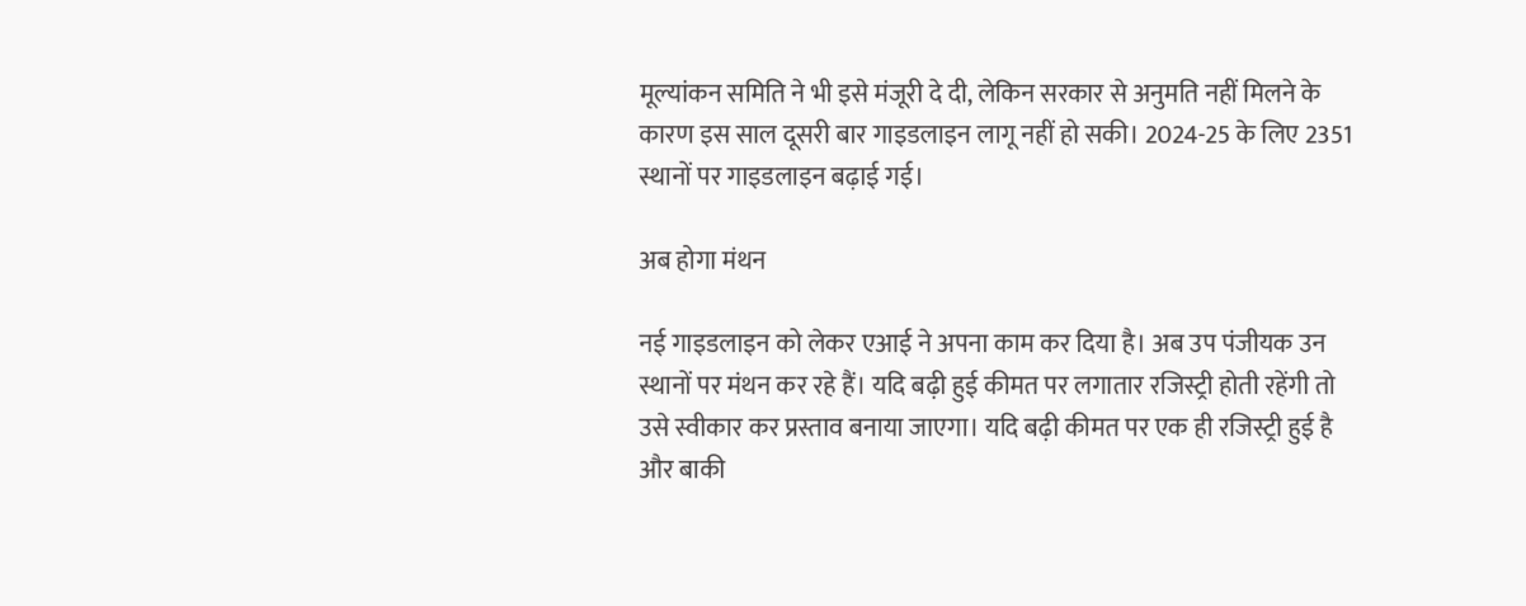मूल्यांकन समिति ने भी इसे मंजूरी दे दी, लेकिन सरकार से अनुमति नहीं मिलने के कारण इस साल दूसरी बार गाइडलाइन लागू नहीं हो सकी। 2024-25 के लिए 2351 स्थानों पर गाइडलाइन बढ़ाई गई।

अब होगा मंथन

नई गाइडलाइन को लेकर एआई ने अपना काम कर दिया है। अब उप पंजीयक उन स्थानों पर मंथन कर रहे हैं। यदि बढ़ी हुई कीमत पर लगातार रजिस्ट्री होती रहेंगी तो उसे स्वीकार कर प्रस्ताव बनाया जाएगा। यदि बढ़ी कीमत पर एक ही रजिस्ट्री हुई है और बाकी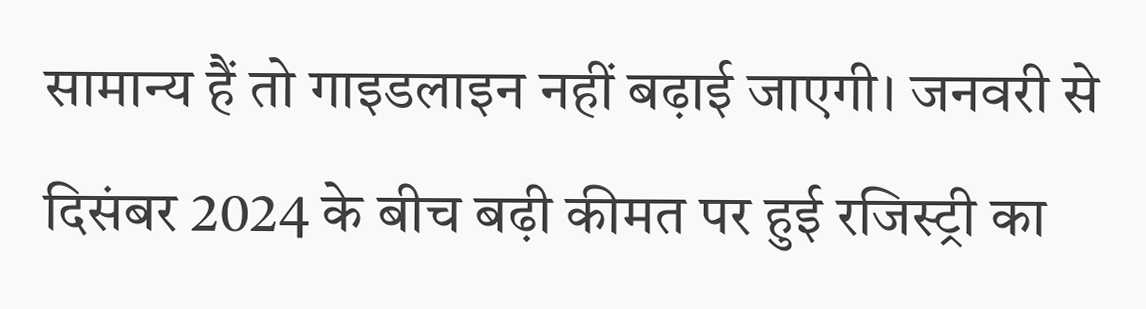सामान्य हैं तो गाइडलाइन नहीं बढ़ाई जाएगी। जनवरी से दिसंबर 2024 के बीच बढ़ी कीमत पर हुई रजिस्ट्री का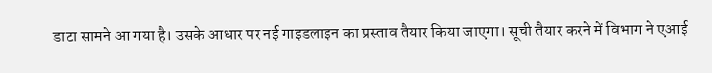डाटा सामने आ गया है। उसके आधार पर नई गाइडलाइन का प्रस्ताव तैयार किया जाएगा। सूची तैयार करने में विभाग ने एआई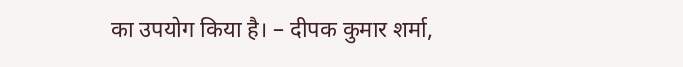का उपयोग किया है। – दीपक कुमार शर्मा,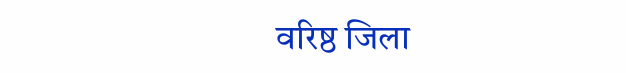वरिष्ठ जिला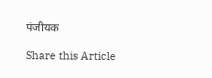पंजीयक

Share this Article